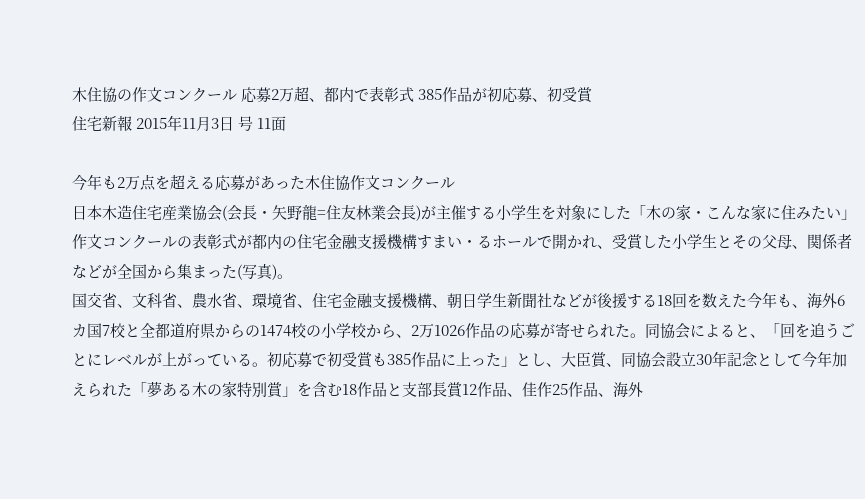木住協の作文コンクール 応募2万超、都内で表彰式 385作品が初応募、初受賞
住宅新報 2015年11月3日 号 11面

今年も2万点を超える応募があった木住協作文コンクール
日本木造住宅産業協会(会長・矢野龍=住友林業会長)が主催する小学生を対象にした「木の家・こんな家に住みたい」作文コンクールの表彰式が都内の住宅金融支援機構すまい・るホールで開かれ、受賞した小学生とその父母、関係者などが全国から集まった(写真)。
国交省、文科省、農水省、環境省、住宅金融支援機構、朝日学生新聞社などが後援する18回を数えた今年も、海外6カ国7校と全都道府県からの1474校の小学校から、2万1026作品の応募が寄せられた。同協会によると、「回を追うごとにレベルが上がっている。初応募で初受賞も385作品に上った」とし、大臣賞、同協会設立30年記念として今年加えられた「夢ある木の家特別賞」を含む18作品と支部長賞12作品、佳作25作品、海外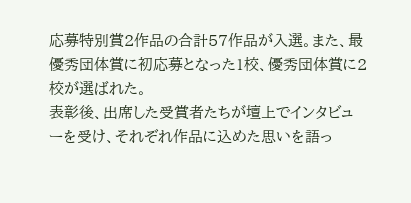応募特別賞2作品の合計57作品が入選。また、最優秀団体賞に初応募となった1校、優秀団体賞に2校が選ばれた。
表彰後、出席した受賞者たちが壇上でインタビューを受け、それぞれ作品に込めた思いを語っ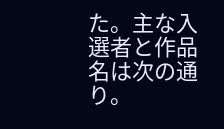た。主な入選者と作品名は次の通り。